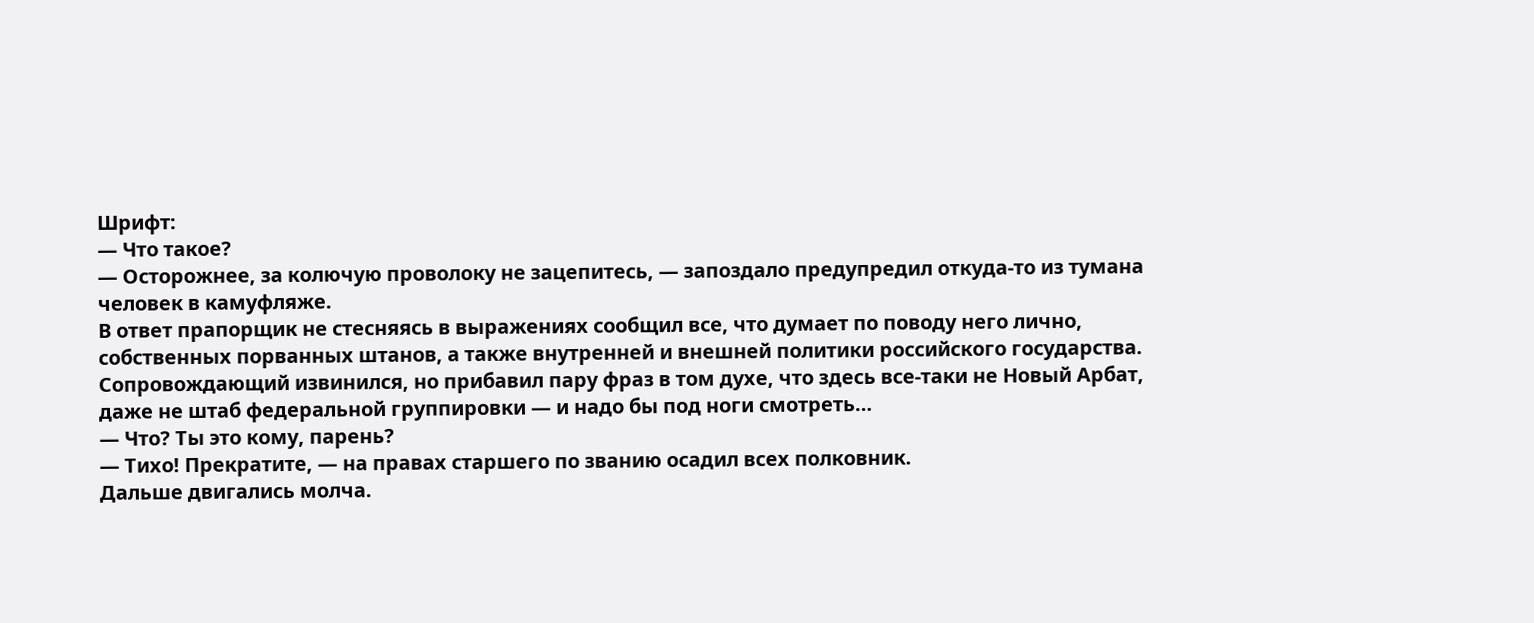Шрифт:
— Что такое?
— Осторожнее, за колючую проволоку не зацепитесь, — запоздало предупредил откуда-то из тумана человек в камуфляже.
В ответ прапорщик не стесняясь в выражениях сообщил все, что думает по поводу него лично, собственных порванных штанов, а также внутренней и внешней политики российского государства.
Сопровождающий извинился, но прибавил пару фраз в том духе, что здесь все-таки не Новый Арбат, даже не штаб федеральной группировки — и надо бы под ноги смотреть…
— Что? Ты это кому, парень?
— Тихо! Прекратите, — на правах старшего по званию осадил всех полковник.
Дальше двигались молча.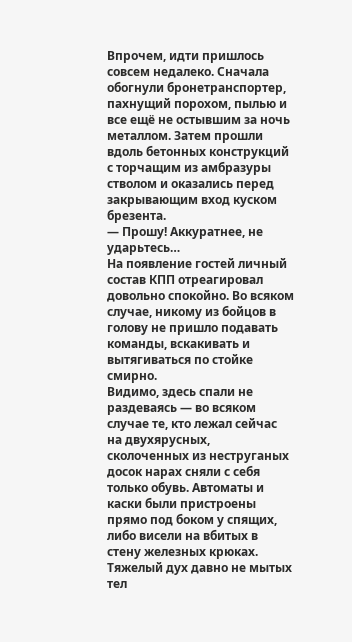Впрочем, идти пришлось совсем недалеко. Сначала обогнули бронетранспортер, пахнущий порохом, пылью и все ещё не остывшим за ночь металлом. Затем прошли вдоль бетонных конструкций с торчащим из амбразуры стволом и оказались перед закрывающим вход куском брезента.
— Прошу! Аккуратнее, не ударьтесь…
На появление гостей личный состав КПП отреагировал довольно спокойно. Во всяком случае, никому из бойцов в голову не пришло подавать команды, вскакивать и вытягиваться по стойке смирно.
Видимо, здесь спали не раздеваясь — во всяком случае те, кто лежал сейчас на двухярусных, сколоченных из неструганых досок нарах сняли с себя только обувь. Автоматы и каски были пристроены прямо под боком у спящих, либо висели на вбитых в стену железных крюках.
Тяжелый дух давно не мытых тел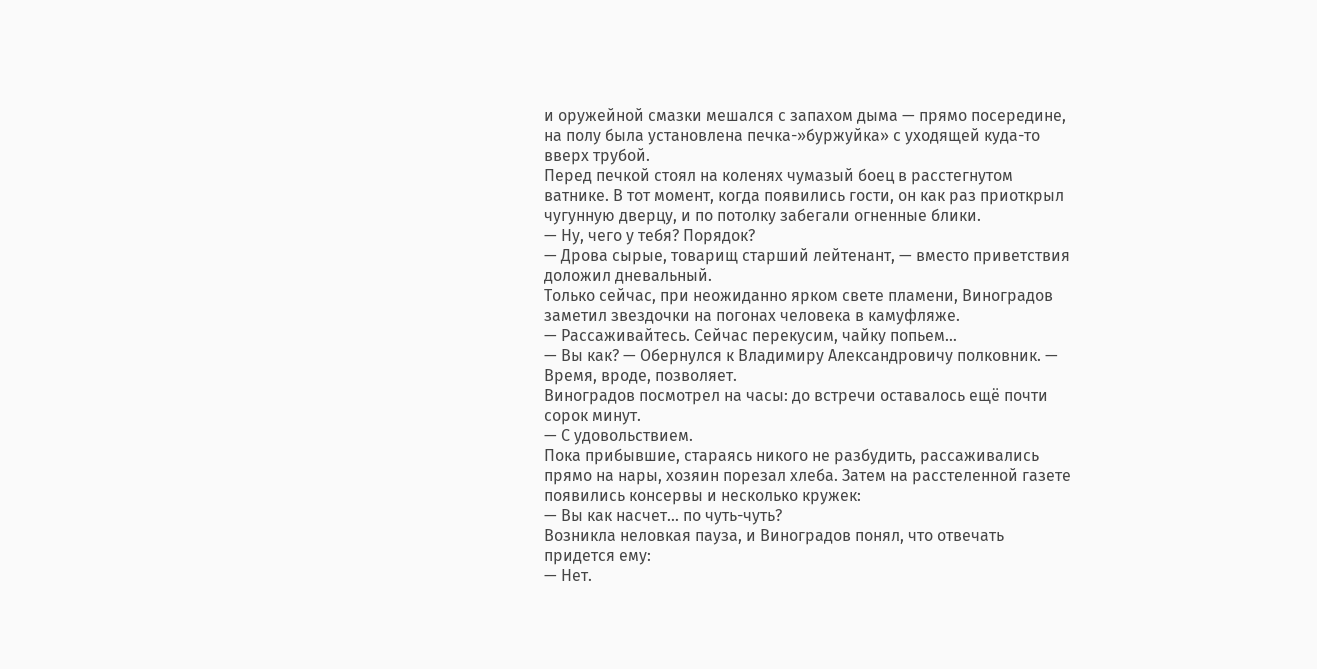и оружейной смазки мешался с запахом дыма — прямо посередине, на полу была установлена печка-»буржуйка» с уходящей куда-то вверх трубой.
Перед печкой стоял на коленях чумазый боец в расстегнутом ватнике. В тот момент, когда появились гости, он как раз приоткрыл чугунную дверцу, и по потолку забегали огненные блики.
— Ну, чего у тебя? Порядок?
— Дрова сырые, товарищ старший лейтенант, — вместо приветствия доложил дневальный.
Только сейчас, при неожиданно ярком свете пламени, Виноградов заметил звездочки на погонах человека в камуфляже.
— Рассаживайтесь. Сейчас перекусим, чайку попьем…
— Вы как? — Обернулся к Владимиру Александровичу полковник. — Время, вроде, позволяет.
Виноградов посмотрел на часы: до встречи оставалось ещё почти сорок минут.
— С удовольствием.
Пока прибывшие, стараясь никого не разбудить, рассаживались прямо на нары, хозяин порезал хлеба. Затем на расстеленной газете появились консервы и несколько кружек:
— Вы как насчет… по чуть-чуть?
Возникла неловкая пауза, и Виноградов понял, что отвечать придется ему:
— Нет.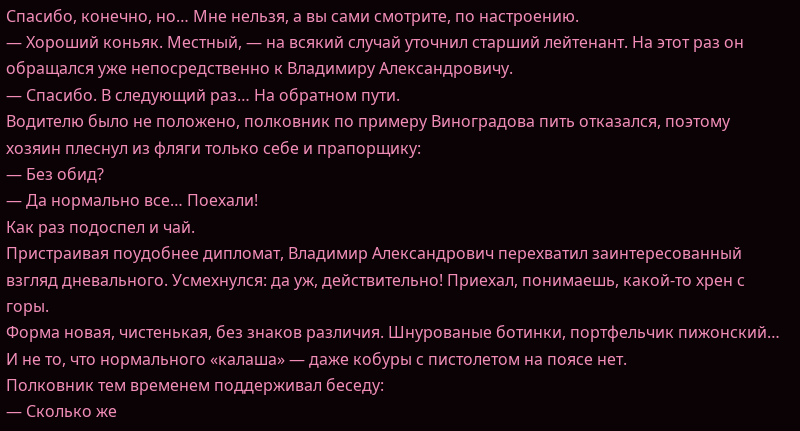Спасибо, конечно, но… Мне нельзя, а вы сами смотрите, по настроению.
— Хороший коньяк. Местный, — на всякий случай уточнил старший лейтенант. На этот раз он обращался уже непосредственно к Владимиру Александровичу.
— Спасибо. В следующий раз… На обратном пути.
Водителю было не положено, полковник по примеру Виноградова пить отказался, поэтому хозяин плеснул из фляги только себе и прапорщику:
— Без обид?
— Да нормально все… Поехали!
Как раз подоспел и чай.
Пристраивая поудобнее дипломат, Владимир Александрович перехватил заинтересованный взгляд дневального. Усмехнулся: да уж, действительно! Приехал, понимаешь, какой-то хрен с горы.
Форма новая, чистенькая, без знаков различия. Шнурованые ботинки, портфельчик пижонский… И не то, что нормального «калаша» — даже кобуры с пистолетом на поясе нет.
Полковник тем временем поддерживал беседу:
— Сколько же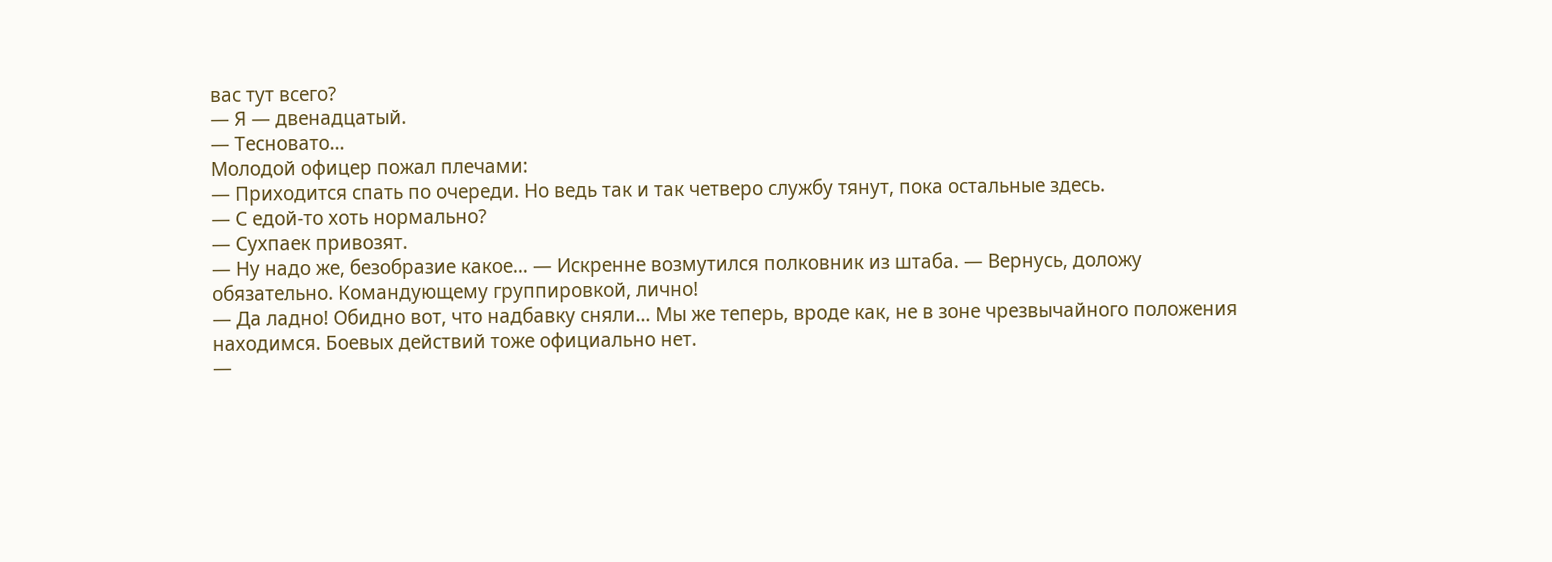вас тут всего?
— Я — двенадцатый.
— Тесновато…
Молодой офицер пожал плечами:
— Приходится спать по очереди. Но ведь так и так четверо службу тянут, пока остальные здесь.
— С едой-то хоть нормально?
— Сухпаек привозят.
— Ну надо же, безобразие какое… — Искренне возмутился полковник из штаба. — Вернусь, доложу обязательно. Командующему группировкой, лично!
— Да ладно! Обидно вот, что надбавку сняли… Мы же теперь, вроде как, не в зоне чрезвычайного положения находимся. Боевых действий тоже официально нет.
—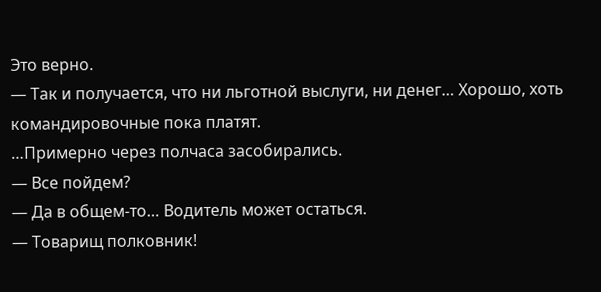Это верно.
— Так и получается, что ни льготной выслуги, ни денег… Хорошо, хоть командировочные пока платят.
…Примерно через полчаса засобирались.
— Все пойдем?
— Да в общем-то… Водитель может остаться.
— Товарищ полковник!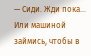— Сиди. Жди пока… Или машиной займись, чтобы в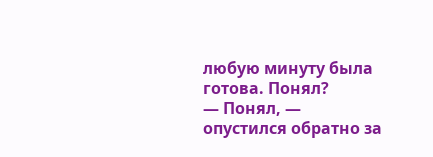любую минуту была готова. Понял?
— Понял, — опустился обратно за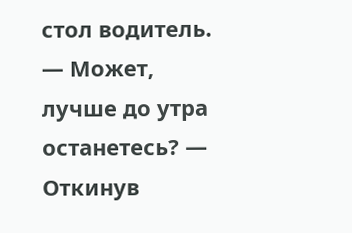стол водитель.
— Может, лучше до утра останетесь? — Откинув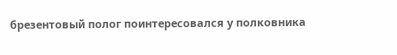брезентовый полог поинтересовался у полковника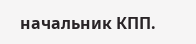начальник КПП.